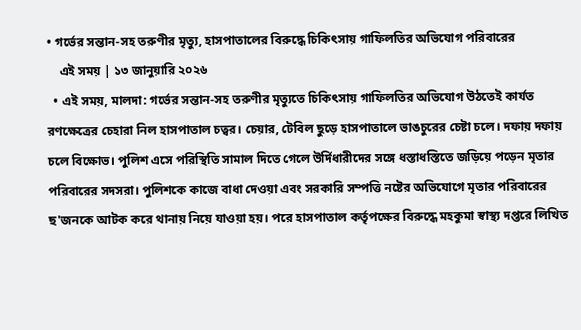• গর্ভের সন্তান-সহ তরুণীর মৃত্যু, হাসপাতালের বিরুদ্ধে চিকিৎসায় গাফিলতির অভিযোগ পরিবারের
    এই সময় | ১৩ জানুয়ারি ২০২৬
  • এই সময়, মালদা: গর্ভের সন্তান-সহ তরুণীর মৃত্যুতে চিকিৎসায় গাফিলতির অভিযোগ উঠতেই কার্যত রণক্ষেত্রের চেহারা নিল হাসপাতাল চত্বর। চেয়ার, টেবিল ছুড়ে হাসপাতালে ভাঙচুরের চেষ্টা চলে। দফায় দফায় চলে বিক্ষোভ। পুলিশ এসে পরিস্থিতি সামাল দিতে গেলে উর্দিধারীদের সঙ্গে ধস্তাধস্তিতে জড়িয়ে পড়েন মৃতার পরিবারের সদসরা। পুলিশকে কাজে বাধা দেওয়া এবং সরকারি সম্পত্তি নষ্টের অভিযোগে মৃতার পরিবারের ছ'জনকে আটক করে থানায় নিয়ে যাওয়া হয়। পরে হাসপাতাল কর্তৃপক্ষের বিরুদ্ধে মহকুমা স্বাস্থ্য দপ্তরে লিখিত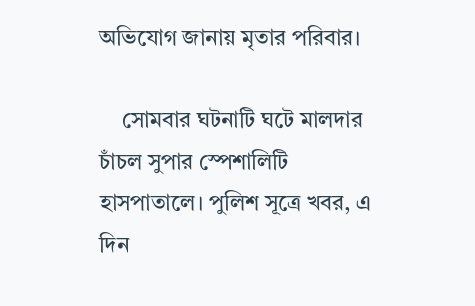অভিযোগ জানায় মৃতার পরিবার।

    সোমবার ঘটনাটি ঘটে মালদার চাঁচল সুপার স্পেশালিটি হাসপাতালে। পুলিশ সূত্রে খবর, এ দিন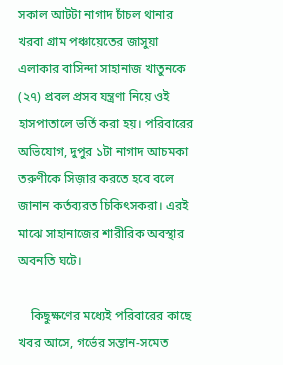সকাল আটটা নাগাদ চাঁচল থানার খরবা গ্রাম পঞ্চায়েতের জাসুয়া এলাকার বাসিন্দা সাহানাজ খাতুনকে (২৭) প্রবল প্রসব যন্ত্রণা নিয়ে ওই হাসপাতালে ভর্তি করা হয়। পরিবারের অভিযোগ, দুপুর ১টা নাগাদ আচমকা তরুণীকে সিজ়ার করতে হবে বলে জানান কর্তব্যরত চিকিৎসকরা। এরই মাঝে সাহানাজের শারীরিক অবস্থার অবনতি ঘটে।

    কিছুক্ষণের মধ্যেই পরিবারের কাছে খবর আসে, গর্ভের সন্তান-সমেত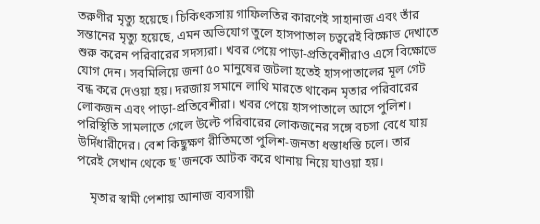তরুণীর মৃত্যু হয়েছে। চিকিৎকসায় গাফিলতির কারণেই সাহানাজ এবং তাঁর সন্তানের মৃত্যু হয়েছে, এমন অভিযোগ তুলে হাসপাতাল চত্বরেই বিক্ষোভ দেখাতে শুরু করেন পরিবারের সদস্যরা। খবর পেয়ে পাড়া-প্রতিবেশীরাও এসে বিক্ষোভে যোগ দেন। সবমিলিয়ে জনা ৫০ মানুষের জটলা হতেই হাসপাতালের মূল গেট বন্ধ করে দেওয়া হয়। দরজায় সমানে লাথি মারতে থাকেন মৃতার পরিবারের লোকজন এবং পাড়া-প্রতিবেশীরা। খবর পেয়ে হাসপাতালে আসে পুলিশ। পরিস্থিতি সামলাতে গেলে উল্টে পরিবারের লোকজনের সঙ্গে বচসা বেধে যায় উর্দিধারীদের। বেশ কিছুক্ষণ রীতিমতো পুলিশ-জনতা ধস্তাধস্তি চলে। তার পরেই সেখান থেকে ছ'জনকে আটক করে থানায় নিয়ে যাওয়া হয়।

    মৃতার স্বামী পেশায় আনাজ ব্যবসায়ী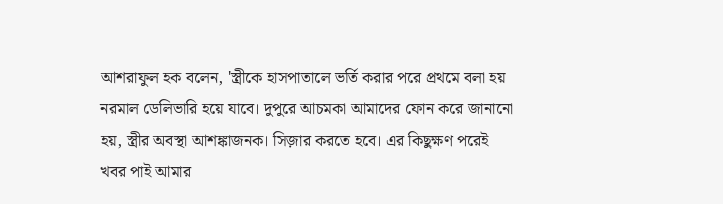আশরাফুল হক বলেন, 'স্ত্রীকে হাসপাতালে ভর্তি করার পরে প্রথমে বলা হয় নরমাল ডেলিভারি হয়ে যাবে। দুপুরে আচমকা আমাদের ফোন করে জানানো হয়, স্ত্রীর অবস্থা আশঙ্কাজনক। সিজ়ার করতে হবে। এর কিছুক্ষণ পরেই খবর পাই আমার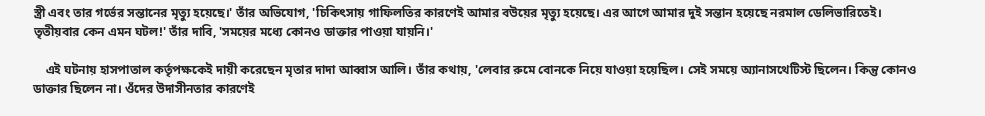স্ত্রী এবং তার গর্ভের সন্তানের মৃত্যু হয়েছে।' তাঁর অভিযোগ, 'চিকিৎসায় গাফিলতির কারণেই আমার বউয়ের মৃত্যু হয়েছে। এর আগে আমার দুই সন্তান হয়েছে নরমাল ডেলিভারিতেই। তৃতীয়বার কেন এমন ঘটল!' তাঁর দাবি, 'সময়ের মধ্যে কোনও ডাক্তার পাওয়া যায়নি।'

    এই ঘটনায় হাসপাতাল কর্তৃপক্ষকেই দায়ী করেছেন মৃতার দাদা আব্বাস আলি। তাঁর কথায়, 'লেবার রুমে বোনকে নিয়ে যাওয়া হয়েছিল। সেই সময়ে অ্যানাসথেটিস্ট ছিলেন। কিন্তু কোনও ডাক্তার ছিলেন না। ওঁদের উদাসীনতার কারণেই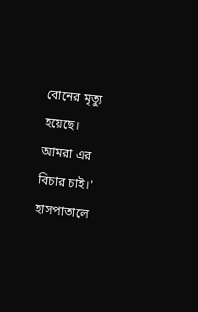বোনের মৃত্যু হয়েছে। আমরা এর বিচার চাই।' হাসপাতালে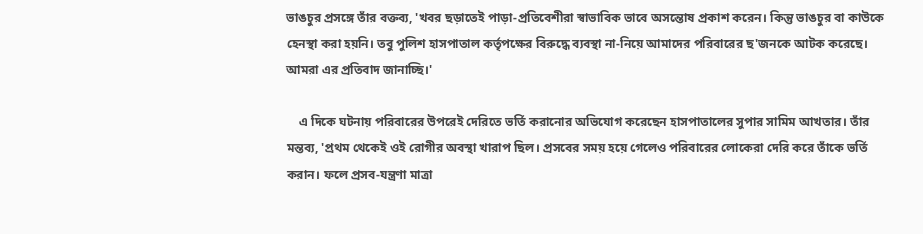ভাঙচুর প্রসঙ্গে তাঁর বক্তব্য, 'খবর ছড়াতেই পাড়া-প্রতিবেশীরা স্বাভাবিক ভাবে অসন্তোষ প্রকাশ করেন। কিন্তু ভাঙচুর বা কাউকে হেনস্থা করা হয়নি। তবু পুলিশ হাসপাতাল কর্তৃপক্ষের বিরুদ্ধে ব্যবস্থা না-নিয়ে আমাদের পরিবারের ছ'জনকে আটক করেছে। আমরা এর প্রতিবাদ জানাচ্ছি।'

    এ দিকে ঘটনায় পরিবারের উপরেই দেরিতে ভর্তি করানোর অভিযোগ করেছেন হাসপাতালের সুপার সামিম আখতার। তাঁর মন্তব্য, 'প্রথম থেকেই ওই রোগীর অবস্থা খারাপ ছিল। প্রসবের সময় হয়ে গেলেও পরিবারের লোকেরা দেরি করে তাঁকে ভর্তি করান। ফলে প্রসব-যন্ত্রণা মাত্রা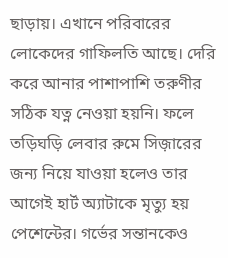ছাড়ায়। এখানে পরিবারের লোকেদের গাফিলতি আছে। দেরি করে আনার পাশাপাশি তরুণীর সঠিক যত্ন নেওয়া হয়নি। ফলে তড়িঘড়ি লেবার রুমে সিজ়ারের জন্য নিয়ে যাওয়া হলেও তার আগেই হার্ট অ্যাটাকে মৃত্যু হয় পেশেন্টের। গর্ভের সন্তানকেও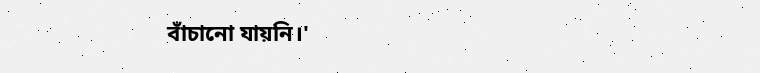বাঁচানো যায়নি।'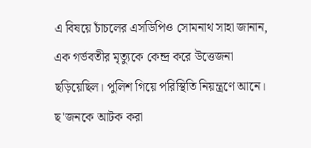এ বিষয়ে চাঁচলের এসডিপিও সোমনাথ সাহা জানান, এক গর্ভবতীর মৃত্যুকে কেন্দ্র করে উত্তেজনা ছড়িয়েছিল। পুলিশ গিয়ে পরিস্থিতি নিয়ন্ত্রণে আনে। ছ'জনকে আটক করা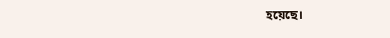হয়েছে।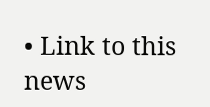• Link to this news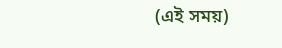(এই সময়)